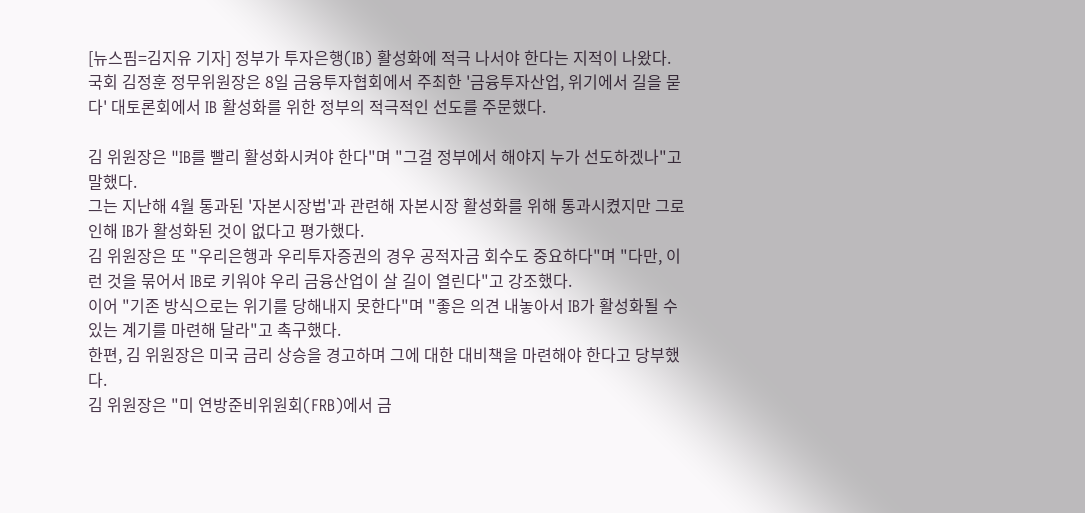[뉴스핌=김지유 기자] 정부가 투자은행(IB) 활성화에 적극 나서야 한다는 지적이 나왔다.
국회 김정훈 정무위원장은 8일 금융투자협회에서 주최한 '금융투자산업, 위기에서 길을 묻다' 대토론회에서 IB 활성화를 위한 정부의 적극적인 선도를 주문했다.

김 위원장은 "IB를 빨리 활성화시켜야 한다"며 "그걸 정부에서 해야지 누가 선도하겠나"고 말했다.
그는 지난해 4월 통과된 '자본시장법'과 관련해 자본시장 활성화를 위해 통과시켰지만 그로 인해 IB가 활성화된 것이 없다고 평가했다.
김 위원장은 또 "우리은행과 우리투자증권의 경우 공적자금 회수도 중요하다"며 "다만, 이런 것을 묶어서 IB로 키워야 우리 금융산업이 살 길이 열린다"고 강조했다.
이어 "기존 방식으로는 위기를 당해내지 못한다"며 "좋은 의견 내놓아서 IB가 활성화될 수 있는 계기를 마련해 달라"고 촉구했다.
한편, 김 위원장은 미국 금리 상승을 경고하며 그에 대한 대비책을 마련해야 한다고 당부했다.
김 위원장은 "미 연방준비위원회(FRB)에서 금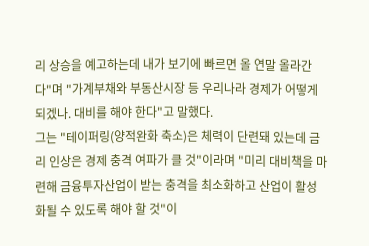리 상승을 예고하는데 내가 보기에 빠르면 올 연말 올라간다"며 "가계부채와 부동산시장 등 우리나라 경제가 어떻게 되겠나. 대비를 해야 한다"고 말했다.
그는 "테이퍼링(양적완화 축소)은 체력이 단련돼 있는데 금리 인상은 경제 충격 여파가 클 것"이라며 "미리 대비책을 마련해 금융투자산업이 받는 충격을 최소화하고 산업이 활성화될 수 있도록 해야 할 것"이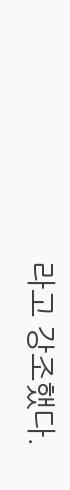라고 강조했다.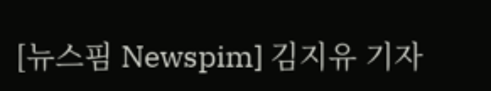[뉴스핌 Newspim] 김지유 기자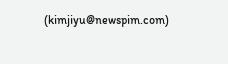(kimjiyu@newspim.com)